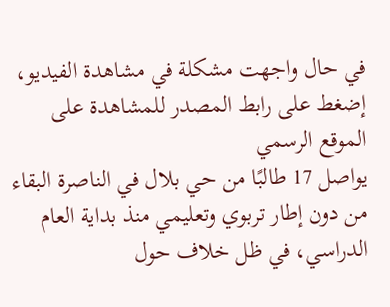في حال واجهت مشكلة في مشاهدة الفيديو، إضغط على رابط المصدر للمشاهدة على الموقع الرسمي
يواصل 17 طالبًا من حي بلال في الناصرة البقاء من دون إطار تربوي وتعليمي منذ بداية العام الدراسي، في ظل خلاف حول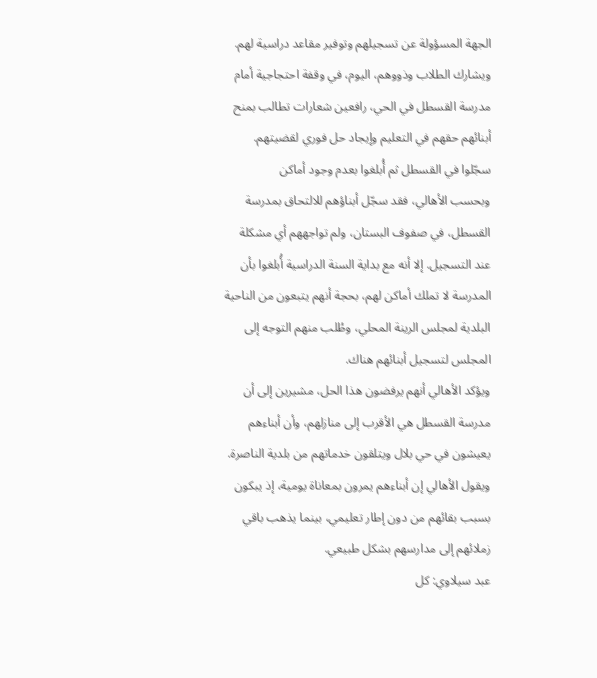الجهة المسؤولة عن تسجيلهم وتوفير مقاعد دراسية لهم. ويشارك الطلاب وذووهم، اليوم، في وقفة احتجاجية أمام مدرسة القسطل في الحي، رافعين شعارات تطالب بمنح أبنائهم حقهم في التعليم وإيجاد حل فوري لقضيتهم.
سجّلوا في القسطل ثم أُبلغوا بعدم وجود أماكن
وبحسب الأهالي، فقد سجّل أبناؤهم للالتحاق بمدرسة القسطل، في صفوف البستان، ولم تواجههم أي مشكلة عند التسجيل. إلا أنه مع بداية السنة الدراسية أُبلغوا بأن المدرسة لا تملك أماكن لهم، بحجة أنهم يتبعون من الناحية البلدية لمجلس الرينة المحلي، وطُلب منهم التوجه إلى المجلس لتسجيل أبنائهم هناك.
ويؤكد الأهالي أنهم يرفضون هذا الحل، مشيرين إلى أن مدرسة القسطل هي الأقرب إلى منازلهم، وأن أبناءهم يعيشون في حي بلال ويتلقون خدماتهم من بلدية الناصرة. ويقول الأهالي إن أبناءهم يمرون بمعاناة يومية، إذ يبكون بسبب بقائهم من دون إطار تعليمي، بينما يذهب باقي زملائهم إلى مدارسهم بشكل طبيعي.
عبد سيلاوي: كل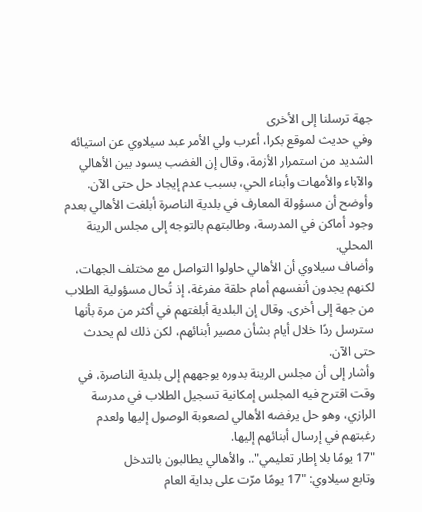جهة ترسلنا إلى الأخرى
وفي حديث لموقع بكرا، أعرب ولي الأمر عبد سيلاوي عن استيائه الشديد من استمرار الأزمة، وقال إن الغضب يسود بين الأهالي والآباء والأمهات وأبناء الحي، بسبب عدم إيجاد حل حتى الآن. وأوضح أن مسؤولة المعارف في بلدية الناصرة أبلغت الأهالي بعدم وجود أماكن في المدرسة، وطالبتهم بالتوجه إلى مجلس الرينة المحلي.
وأضاف سيلاوي أن الأهالي حاولوا التواصل مع مختلف الجهات، لكنهم يجدون أنفسهم أمام حلقة مفرغة، إذ تُحال مسؤولية الطلاب من جهة إلى أخرى. وقال إن البلدية أبلغتهم في أكثر من مرة بأنها سترسل ردًا خلال أيام بشأن مصير أبنائهم، لكن ذلك لم يحدث حتى الآن.
وأشار إلى أن مجلس الرينة بدوره يوجههم إلى بلدية الناصرة، في وقت اقترح فيه المجلس إمكانية تسجيل الطلاب في مدرسة الرازي، وهو حل يرفضه الأهالي لصعوبة الوصول إليها ولعدم رغبتهم في إرسال أبنائهم إليها.
"17 يومًا بلا إطار تعليمي".. والأهالي يطالبون بالتدخل
وتابع سيلاوي: "17 يومًا مرّت على بداية العام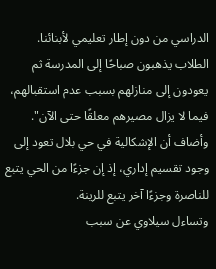الدراسي من دون إطار تعليمي لأبنائنا. الطلاب يذهبون صباحًا إلى المدرسة ثم يعودون إلى منازلهم بسبب عدم استقبالهم، فيما لا يزال مصيرهم معلقًا حتى الآن". وأضاف أن الإشكالية في حي بلال تعود إلى وجود تقسيم إداري، إذ إن جزءًا من الحي يتبع للناصرة وجزءًا آخر يتبع للرينة.
وتساءل سيلاوي عن سبب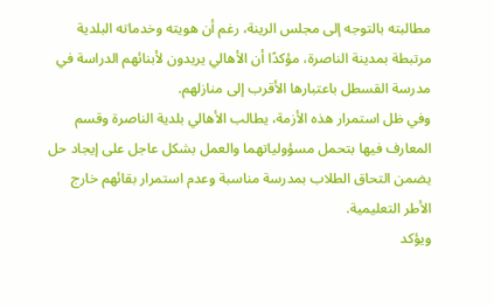مطالبته بالتوجه إلى مجلس الرينة، رغم أن هويته وخدماته البلدية مرتبطة بمدينة الناصرة، مؤكدًا أن الأهالي يريدون لأبنائهم الدراسة في مدرسة القسطل باعتبارها الأقرب إلى منازلهم.
وفي ظل استمرار هذه الأزمة، يطالب الأهالي بلدية الناصرة وقسم المعارف فيها بتحمل مسؤولياتهما والعمل بشكل عاجل على إيجاد حل يضمن التحاق الطلاب بمدرسة مناسبة وعدم استمرار بقائهم خارج الأطر التعليمية.
ويؤكد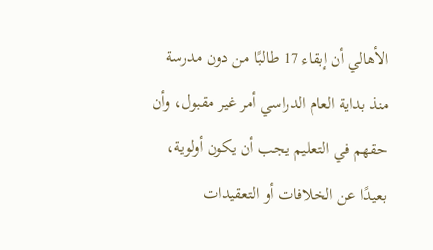الأهالي أن إبقاء 17 طالبًا من دون مدرسة منذ بداية العام الدراسي أمر غير مقبول، وأن حقهم في التعليم يجب أن يكون أولوية، بعيدًا عن الخلافات أو التعقيدات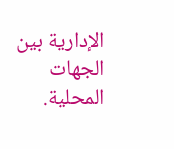الإدارية بين الجهات المحلية.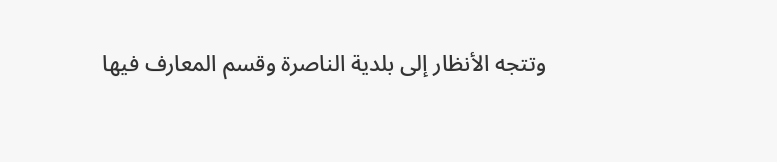وتتجه الأنظار إلى بلدية الناصرة وقسم المعارف فيها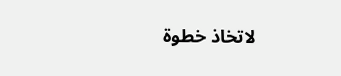لاتخاذ خطوة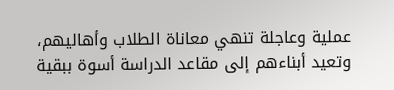عملية وعاجلة تنهي معاناة الطلاب وأهاليهم، وتعيد أبناءهم إلى مقاعد الدراسة أسوة ببقية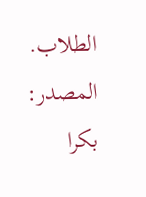الطلاب.
المصدر:
بكرا